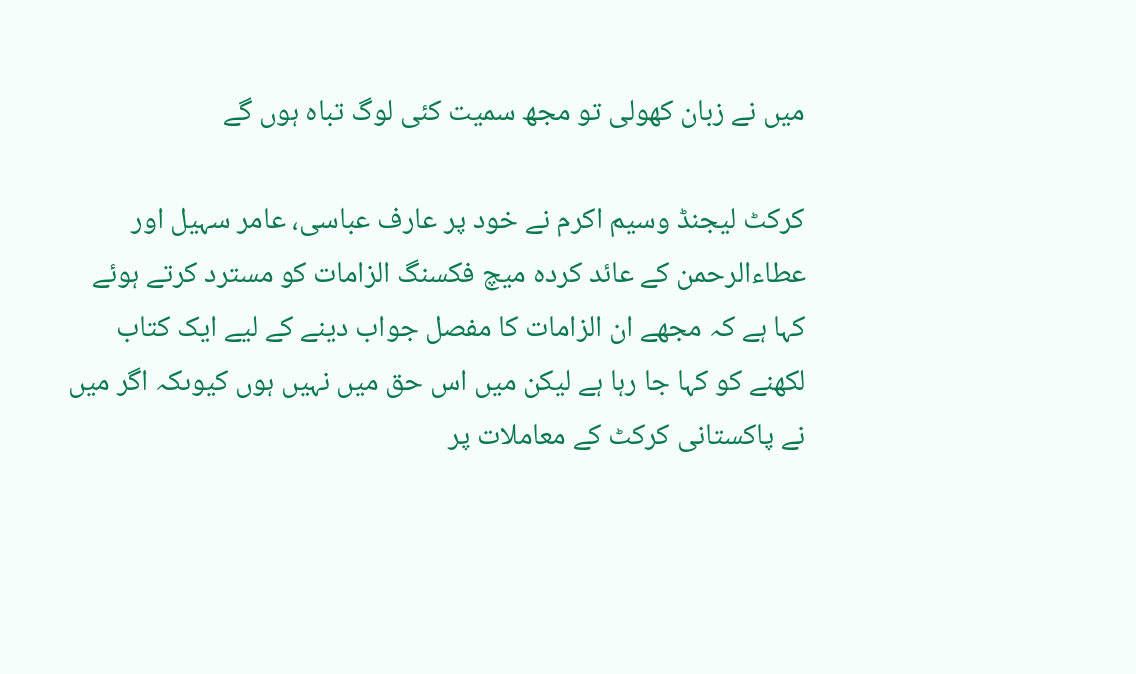میں نے زبان کھولی تو مجھ سمیت کئی لوگ تباہ ہوں گے

کرکٹ لیجنڈ وسیم اکرم نے خود پر عارف عباسی، عامر سہیل اور عطاءالرحمن کے عائد کردہ میچ فکسنگ الزامات کو مسترد کرتے ہوئے کہا ہے کہ مجھے ان الزامات کا مفصل جواب دینے کے لیے ایک کتاب لکھنے کو کہا جا رہا ہے لیکن میں اس حق میں نہیں ہوں کیوںکہ اگر میں نے پاکستانی کرکٹ کے معاملات پر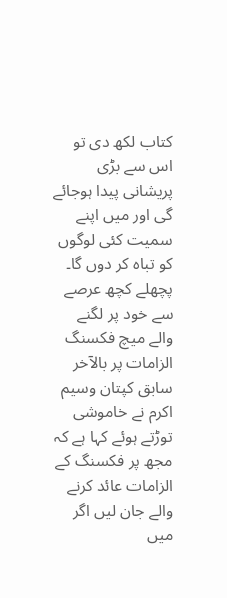کتاب لکھ دی تو اس سے بڑی پریشانی پیدا ہوجائے گی اور میں اپنے سمیت کئی لوگوں کو تباہ کر دوں گا۔
پچھلے کچھ عرصے سے خود پر لگنے والے میچ فکسنگ الزامات پر بالآخر سابق کپتان وسیم اکرم نے خاموشی توڑتے ہوئے کہا ہے کہ مجھ پر فکسنگ کے الزامات عائد کرنے والے جان لیں اگر میں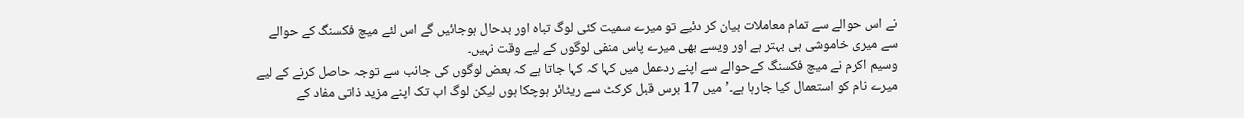نے اس حوالے سے تمام معاملات بیان کر دئیے تو میرے سمیت کئی لوگ تباہ اور بدحال ہوجائیں گے اس لئے میچ فکسنگ کے حوالے سے میری خاموشی ہی بہتر ہے اور ویسے بھی میرے پاس منفی لوگوں کے لیے وقت نہیں۔
وسیم اکرم نے میچ فکسنگ کےحوالے سے اپنے ردعمل میں کہا کہ کہا جاتا ہے کہ بعض لوگوں کی جانب سے توجہ حاصل کرنے کے لیے میرے نام کو استعمال کیا جارہا ہے۔’میں 17 برس قبل کرکٹ سے ریٹائر ہوچکا ہوں لیکن لوگ اب تک اپنے مزید ذاتی مفاد کے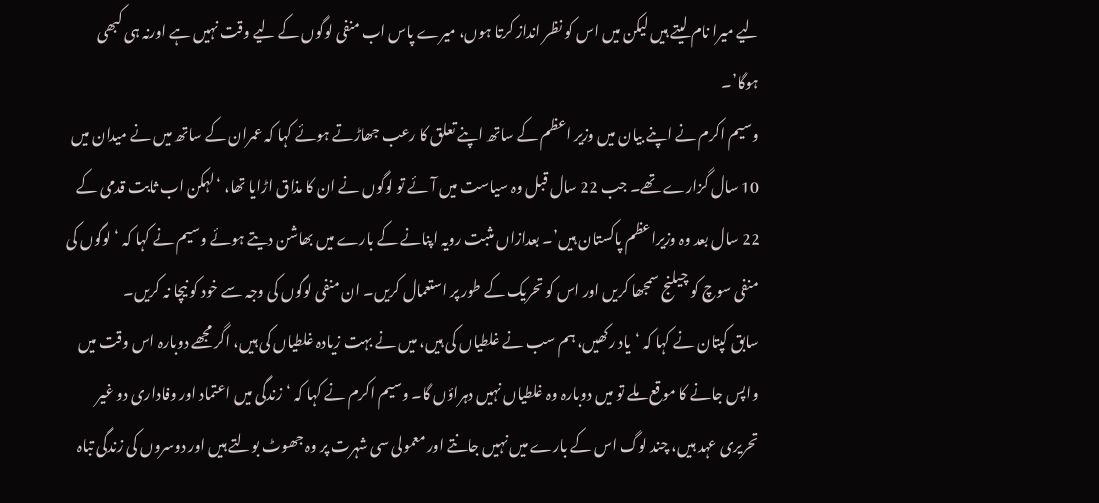لیے میرا نام لیتے ہیں لیکن میں اس کو نظر انداز کرتا ہوں، میرے پاس اب منفی لوگوں کے لیے وقت نہیں ہے اورنہ ہی کبھی ہوگا’۔
وسیم اکرم نے اپنے بیان میں وزیر اعظم کے ساتھ اپنے تعلق کا رعب جھاڑتے ہوئے کہا کہ عمران کے ساتھ میں نے میدان میں 10 سال گزارے تھے۔ جب 22 سال قبل وہ سیاست میں آئے تو لوگوں نے ان کا مذاق اڑایا تھا، ‘لہکن اب ثابت قدمی کے 22 سال بعد وہ وزیراعظم پاکستان ہیں’۔ بعدازاں مثبت رویہ اپنانے کے بارے میں بھاشن دیتے ہوئے وسیم نے کہا کہ ‘لوگوں کی منفی سوچ کو چیلنج سمجھا کریں اور اس کو تحریک کے طور پر استعمال کریں۔ ان منفی لوگوں کی وجہ سے خود کو نیچا نہ کریں۔
سابق کپتان نے کہا کہ ‘یاد رکھیں، ہم سب نے غلطیاں کی ہیں، میں نے بہت زیادہ غلطیاں کی ہیں، اگر مجھے دوبارہ اس وقت میں واپس جانے کا موقع ملے تو میں دوبارہ وہ غلطیاں نہیں دہراؤں گا۔ وسیم اکرم نے کہا کہ ‘زندگی میں اعتماد اور وفاداری دو غیر تحریری عہد ہیں، چند لوگ اس کے بارے میں نہیں جانتے اور معمولی سی شہرت پر وہ جھوٹ بولتے ہیں اور دوسروں کی زندگی تباہ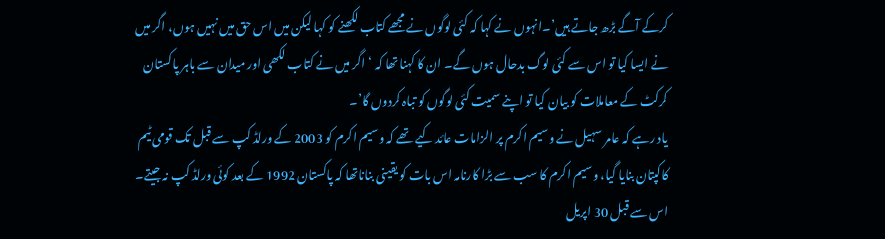کرکے آگے بڑھ جاتے ہیں’۔انہوں نے کہا کہ کئی لوگوں نے مجھے کتاب لکھنے کو کہا لیکن میں اس حق میں نہیں ہوں، اگر میں نے ایسا کیا تو اس سے کئی لوگ بدحال ہوں گے۔ ان کا کہنا تھا کہ ‘اگر میں نے کتاب لکھی اور میدان سے باہر پاکستان کرکٹ کے معاملات کو بیان کیا تو اپنے سمیت کئی لوگوں کو تباہ کردوں گا’۔
یاد رہے کہ عامر سہیل نے وسیم اکرم پر الزامات عائد کیے تھے کہ وسیم اکرم کو 2003 کے ورلڈ کپ سے قبل تک قومی ٹیم کاکپتان بنایا گیا، وسیم اکرم کا سب سے بڑا کارنامہ اس بات کو یقینی بناناتھا کہ پاکستان 1992 کے بعد کوئی ورلڈ کپ نہ جیتے۔ اس سے قبل 30 اپریل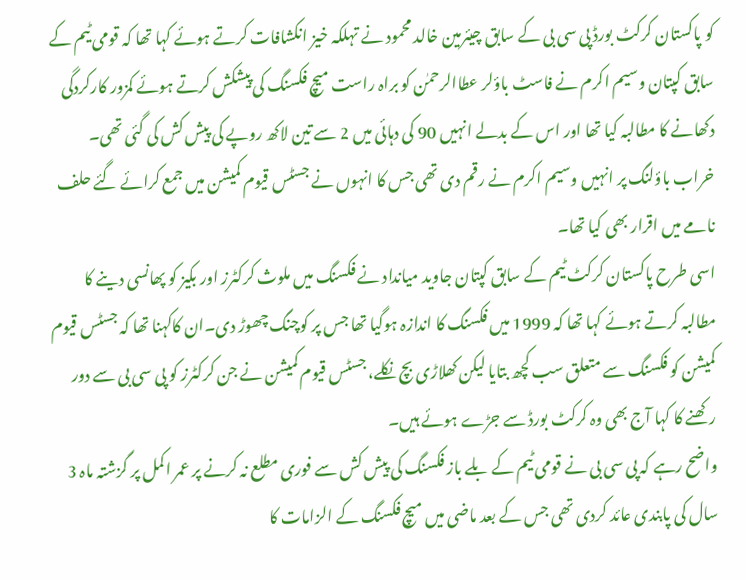کو پاکستان کرکٹ بورڈ پی سی بی کے سابق چیئرمین خالد محمود نے تہلکہ خیز انکشافات کرتے ہوئے کہا تھا کہ قومی ٹیم کے سابق کپتان وسیم اکرم نے فاسٹ باؤلر عطاالرحمٰن کو براہ راست میچ فکسنگ کی پیشکش کرتے ہوئے کمزور کارکردگی دکھانے کا مطالبہ کیا تھا اور اس کے بدلے انہیں 90 کی دہائی میں 2 سے تین لاکھ روپے کی پیش کش کی گئی تھی۔ خراب باؤلنگ پر انہیں وسیم اکرم نے رقم دی تھی جس کا انہوں نے جسٹس قیوم کمیشن میں جمع کرائے گئے حلف نامے میں اقرار بھی کیا تھا۔
اسی طرح پاکستان کرکٹ ٹیم کے سابق کپتان جاوید میانداد نے فکسنگ میں ملوث کرکٹرز اور بکیز کو پھانسی دینے کا مطالبہ کرتے ہوئے کہا تھا کہ 1999 میں فکسنگ کا اندازہ ہوگیا تھا جس پر کوچنگ چھوڑ دی۔ان کاکہنا تھا کہ جسٹس قیوم کمیشن کو فکسنگ سے متعلق سب کچھ بتایا لیکن کھلاڑی بچ نکلے، جسٹس قیوم کمیشن نے جن کرکٹرز کو پی سی بی سے دور رکھنے کا کہا آج بھی وہ کرکٹ بورڈ سے جڑے ہوئے ہیں۔
واضح رہے کہ پی سی بی نے قومی ٹیم کے بلے باز فکسنگ کی پیش کش سے فوری مطلع نہ کرنے پر عمر اکمل پر گزشتہ ماہ 3 سال کی پابندی عائد کردی تھی جس کے بعد ماضی میں میچ فکسنگ کے الزامات کا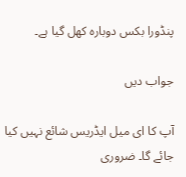پنڈورا بکس دوبارہ کھل گیا ہے۔

جواب دیں

آپ کا ای میل ایڈریس شائع نہیں کیا جائے گا۔ ضروری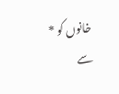خانوں کو * سے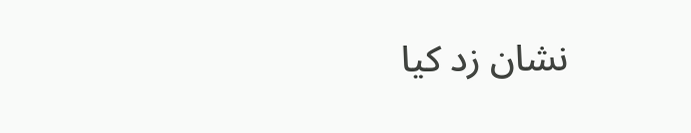نشان زد کیا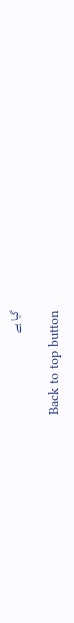گیا ہے

Back to top button